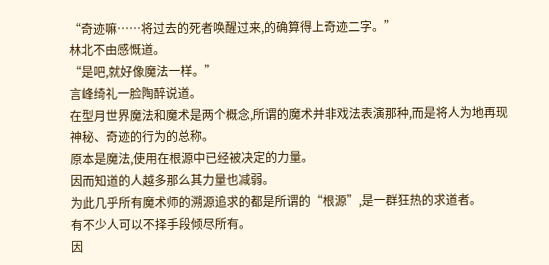“奇迹嘛……将过去的死者唤醒过来,的确算得上奇迹二字。”
林北不由感慨道。
“是吧,就好像魔法一样。”
言峰绮礼一脸陶醉说道。
在型月世界魔法和魔术是两个概念,所谓的魔术并非戏法表演那种,而是将人为地再现神秘、奇迹的行为的总称。
原本是魔法,使用在根源中已经被决定的力量。
因而知道的人越多那么其力量也减弱。
为此几乎所有魔术师的溯源追求的都是所谓的“根源”,是一群狂热的求道者。
有不少人可以不择手段倾尽所有。
因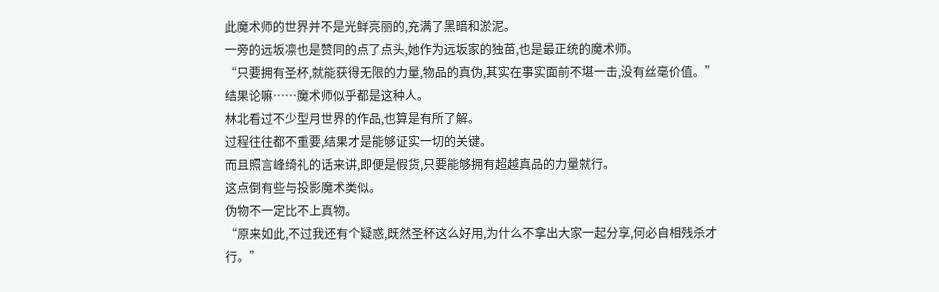此魔术师的世界并不是光鲜亮丽的,充满了黑暗和淤泥。
一旁的远坂凛也是赞同的点了点头,她作为远坂家的独苗,也是最正统的魔术师。
“只要拥有圣杯,就能获得无限的力量,物品的真伪,其实在事实面前不堪一击,没有丝毫价值。”
结果论嘛……魔术师似乎都是这种人。
林北看过不少型月世界的作品,也算是有所了解。
过程往往都不重要,结果才是能够证实一切的关键。
而且照言峰绮礼的话来讲,即便是假货,只要能够拥有超越真品的力量就行。
这点倒有些与投影魔术类似。
伪物不一定比不上真物。
“原来如此,不过我还有个疑惑,既然圣杯这么好用,为什么不拿出大家一起分享,何必自相残杀才行。”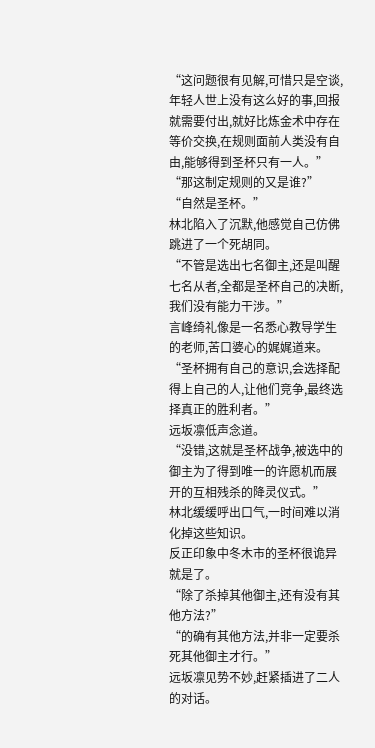“这问题很有见解,可惜只是空谈,年轻人世上没有这么好的事,回报就需要付出,就好比炼金术中存在等价交换,在规则面前人类没有自由,能够得到圣杯只有一人。”
“那这制定规则的又是谁?”
“自然是圣杯。”
林北陷入了沉默,他感觉自己仿佛跳进了一个死胡同。
“不管是选出七名御主,还是叫醒七名从者,全都是圣杯自己的决断,我们没有能力干涉。”
言峰绮礼像是一名悉心教导学生的老师,苦口婆心的娓娓道来。
“圣杯拥有自己的意识,会选择配得上自己的人,让他们竞争,最终选择真正的胜利者。”
远坂凛低声念道。
“没错,这就是圣杯战争,被选中的御主为了得到唯一的许愿机而展开的互相残杀的降灵仪式。”
林北缓缓呼出口气,一时间难以消化掉这些知识。
反正印象中冬木市的圣杯很诡异就是了。
“除了杀掉其他御主,还有没有其他方法?”
“的确有其他方法,并非一定要杀死其他御主才行。”
远坂凛见势不妙,赶紧插进了二人的对话。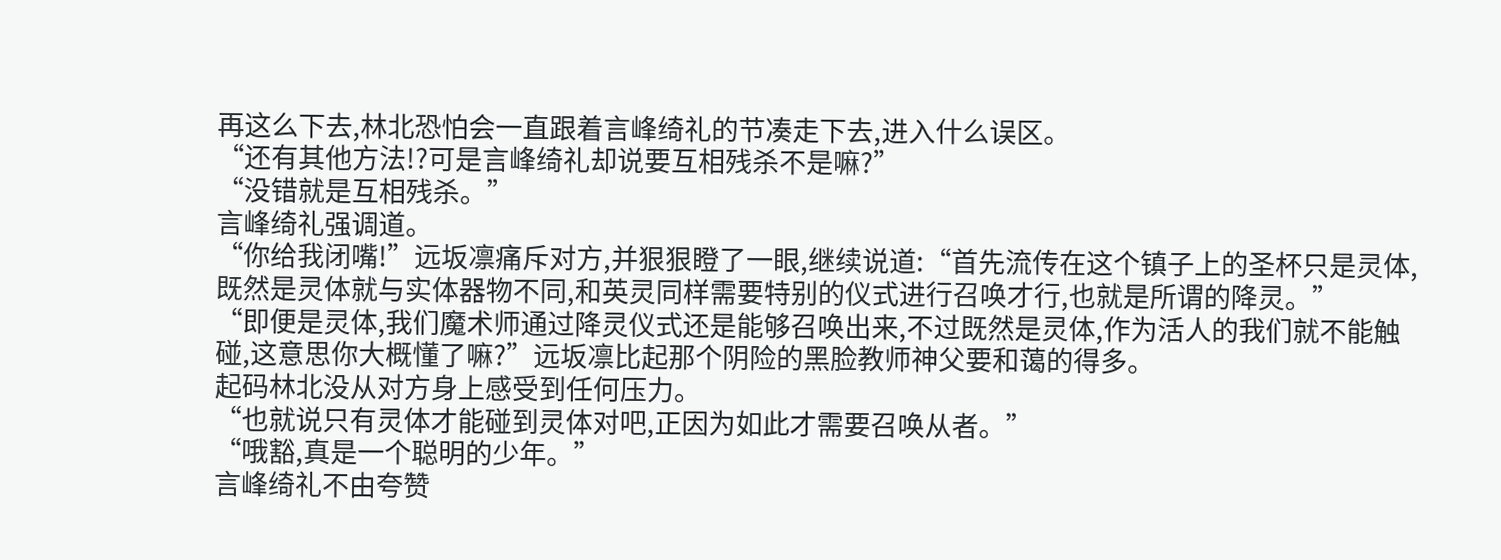再这么下去,林北恐怕会一直跟着言峰绮礼的节凑走下去,进入什么误区。
“还有其他方法!?可是言峰绮礼却说要互相残杀不是嘛?”
“没错就是互相残杀。”
言峰绮礼强调道。
“你给我闭嘴!”远坂凛痛斥对方,并狠狠瞪了一眼,继续说道:“首先流传在这个镇子上的圣杯只是灵体,既然是灵体就与实体器物不同,和英灵同样需要特别的仪式进行召唤才行,也就是所谓的降灵。”
“即便是灵体,我们魔术师通过降灵仪式还是能够召唤出来,不过既然是灵体,作为活人的我们就不能触碰,这意思你大概懂了嘛?”远坂凛比起那个阴险的黑脸教师神父要和蔼的得多。
起码林北没从对方身上感受到任何压力。
“也就说只有灵体才能碰到灵体对吧,正因为如此才需要召唤从者。”
“哦豁,真是一个聪明的少年。”
言峰绮礼不由夸赞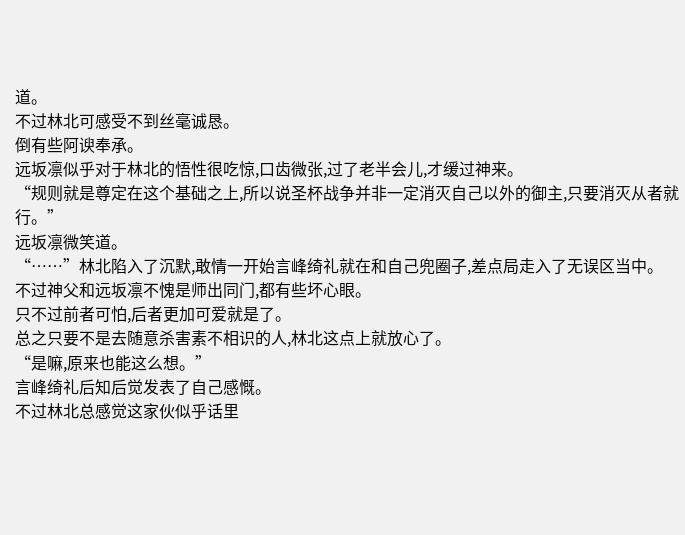道。
不过林北可感受不到丝毫诚恳。
倒有些阿谀奉承。
远坂凛似乎对于林北的悟性很吃惊,口齿微张,过了老半会儿,才缓过神来。
“规则就是尊定在这个基础之上,所以说圣杯战争并非一定消灭自己以外的御主,只要消灭从者就行。”
远坂凛微笑道。
“……”林北陷入了沉默,敢情一开始言峰绮礼就在和自己兜圈子,差点局走入了无误区当中。
不过神父和远坂凛不愧是师出同门,都有些坏心眼。
只不过前者可怕,后者更加可爱就是了。
总之只要不是去随意杀害素不相识的人,林北这点上就放心了。
“是嘛,原来也能这么想。”
言峰绮礼后知后觉发表了自己感慨。
不过林北总感觉这家伙似乎话里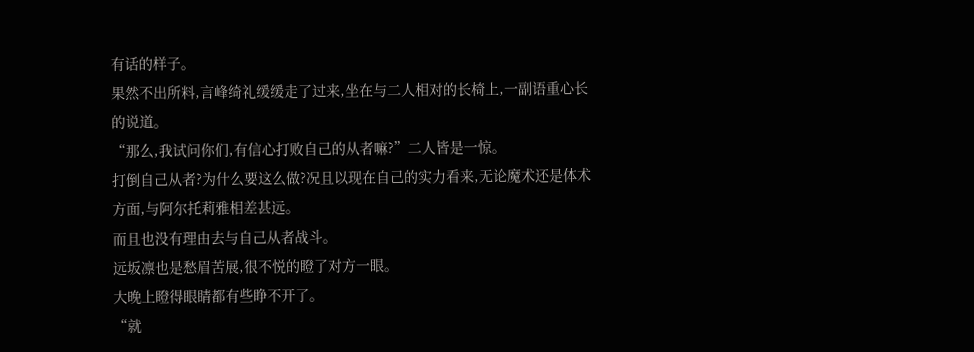有话的样子。
果然不出所料,言峰绮礼缓缓走了过来,坐在与二人相对的长椅上,一副语重心长的说道。
“那么,我试问你们,有信心打败自己的从者嘛?”二人皆是一惊。
打倒自己从者?为什么要这么做?况且以现在自己的实力看来,无论魔术还是体术方面,与阿尔托莉雅相差甚远。
而且也没有理由去与自己从者战斗。
远坂凛也是愁眉苦展,很不悦的瞪了对方一眼。
大晚上瞪得眼睛都有些睁不开了。
“就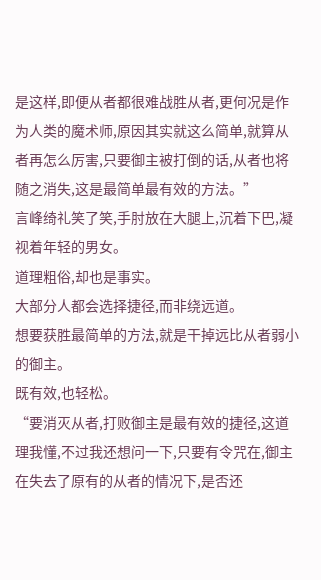是这样,即便从者都很难战胜从者,更何况是作为人类的魔术师,原因其实就这么简单,就算从者再怎么厉害,只要御主被打倒的话,从者也将随之消失,这是最简单最有效的方法。”
言峰绮礼笑了笑,手肘放在大腿上,沉着下巴,凝视着年轻的男女。
道理粗俗,却也是事实。
大部分人都会选择捷径,而非绕远道。
想要获胜最简单的方法,就是干掉远比从者弱小的御主。
既有效,也轻松。
“要消灭从者,打败御主是最有效的捷径,这道理我懂,不过我还想问一下,只要有令咒在,御主在失去了原有的从者的情况下,是否还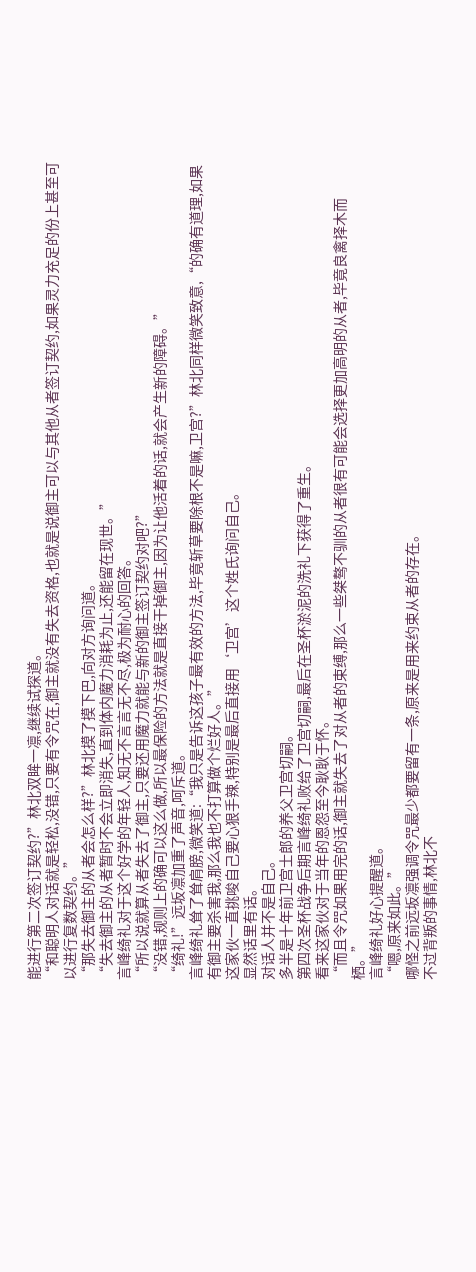能进行第二次签订契约?”林北双眸一凛,继续试探道。
“和聪明人对话就是轻松,没错,只要有令咒在,御主就没有失去资格,也就是说御主可以与其他从者签订契约,如果灵力充足的份上甚至可以进行复数契约。”
“那失去御主的从者会怎么样?”林北摸了摸下巴,向对方询问道。
“失去御主的从者暂时不会立即消失,直到体内魔力消耗为止,还能留在现世。”
言峰绮礼对于这个好学的年轻人,知无不言言无不尽,极为耐心的回答。
“所以说就算从者失去了御主,只要还用魔力就能与新的御主签订契约对吧?”
“没错,规则上的确可以这么做,所以最保险的方法就是直接干掉御主,因为让他活着的话,就会产生新的障碍。”
“绮礼!”远坂凛加重了声音,呵斥道。
言峰绮礼耸了耸肩膀,微笑道:“我只是告诉这孩子最有效的方法,毕竟斩草要除根不是嘛,卫宫?”林北同样微笑致意,“的确有道理,如果有御主要杀害我,那么我也不打算做个烂好人。”
这家伙一直挑唆自己要心狠手辣,特别是最后直接用‘卫宫’这个姓氏询问自己。
显然话里有话。
对话人并不是自己。
多半是十年前卫宫士郎的养父卫宫切嗣。
第四次圣杯战争后期言峰绮礼败给了卫宫切嗣,最后在圣杯淤泥的洗礼下获得了重生。
看来这家伙对于当年的恩怨至今耿耿于怀。
“而且令咒如果用完的话,御主就失去了对从者的束缚,那么一些桀骜不驯的从者很有可能会选择更加高明的从者,毕竟良禽择木而栖。”
言峰绮礼好心提醒道。
“嗯,原来如此。”
哪怪之前远坂凛强调令咒最少都要留有一条,原来是用来约束从者的存在。
不过背叛的事情,林北不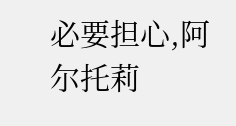必要担心,阿尔托莉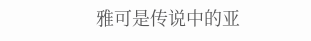雅可是传说中的亚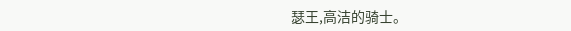瑟王,高洁的骑士。